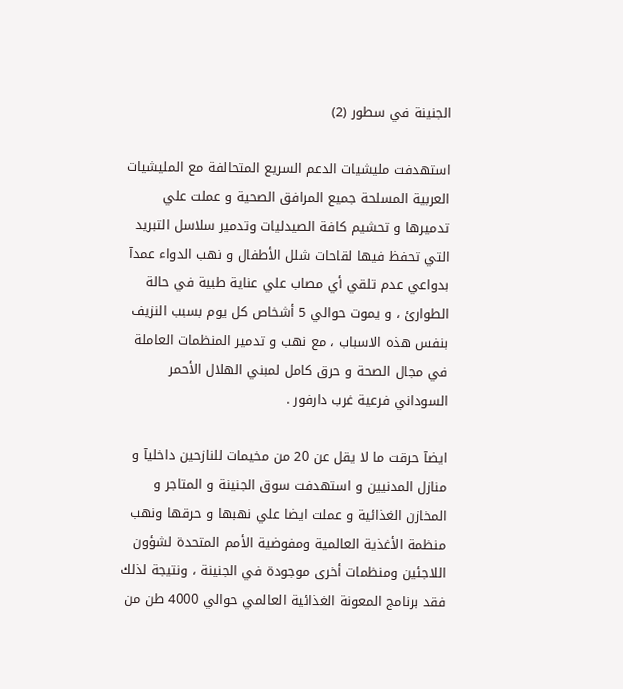الجنينة في سطور (2)

استهدفت مليشيات الدعم السريع المتحالفة مع المليشيات العربية المسلحة جميع المرافق الصحية و عملت علي تدميرها و تحشيم كافة الصيدليات وتدمير سلاسل التبريد التي تحفظ فيها لقاحات شلل الأطفال و نهب الدواء عمدآ بدواعي عدم تلقي أي مصاب علي عناية طبية في حالة الطوارئ ، و يموت حوالي 5 أشخاص كل يوم بسبب النزيف بنفس هذه الاسباب ، مع نهب و تدمير المنظمات العاملة في مجال الصحة و حرق كامل لمبني الهلال الأحمر السوداني فرعية غرب دارفور .

ايضآ حرقت ما لا يقل عن 20 من مخيمات للنازحين داخليآ و منازل المدنيين و استهدفت سوق الجنينة و المتاجر و المخازن الغذائية و عملت ايضا علي نهبها و حرقها ونهب منظمة الأغذية العالمية ومفوضية الأمم المتحدة لشؤون اللاجئين ومنظمات أخرى موجودة في الجنينة ، ونتيجة لذلك فقد برنامج المعونة الغذائية العالمي حوالي 4000 طن من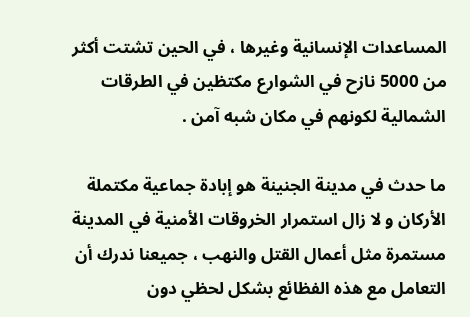المساعدات الإنسانية وغيرها ، في الحين تشتت أكثر من 5000 نازح في الشوارع مكتظين في الطرقات الشمالية لكونهم في مكان شبه آمن .

ما حدث في مدينة الجنينة هو إبادة جماعية مكتملة الأركان و لا زال استمرار الخروقات الأمنية في المدينة مستمرة مثل أعمال القتل والنهب ، جميعنا ندرك أن التعامل مع هذه الفظائع بشكل لحظي دون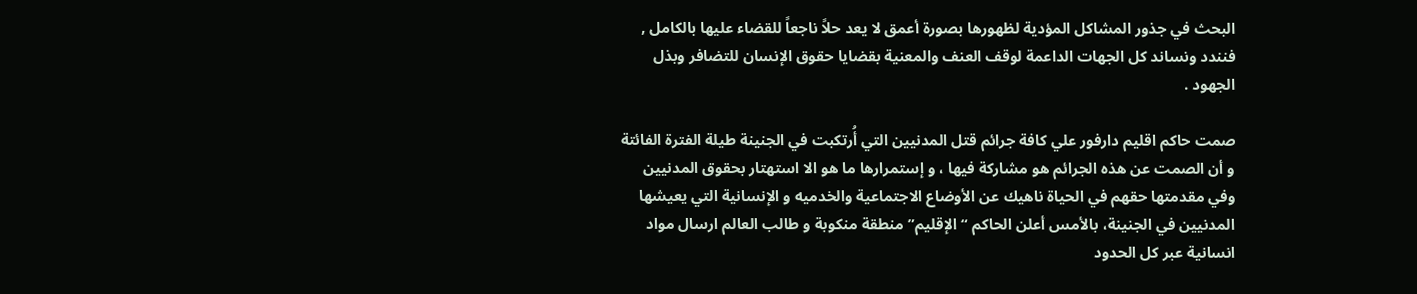البحث في جذور المشاكل المؤدية لظهورها بصورة أعمق لا يعد حلاً ناجعاً للقضاء عليها بالكامل , فنندد ونساند كل الجهات الداعمة لوقف العنف والمعنية بقضايا حقوق الإنسان للتضافر وبذل الجهود .

صمت حاكم اقليم دارفور علي كافة جرائم قتل المدنيين التي أُرتكبت في الجنينة طيلة الفترة الفائتة و أن الصمت عن هذه الجرائم هو مشاركة فيها ، و إستمرارها ما هو الا استهتار بحقوق المدنيين وفي مقدمتها حقهم في الحياة ناهيك عن الأوضاع الاجتماعية والخدميه و الإنسانية التي يعيشها المدنيين في الجنينة، بالأمس أعلن الحاكم “الإقليم” منطقة منكوبة و طالب العالم ارسال مواد انسانية عبر كل الحدود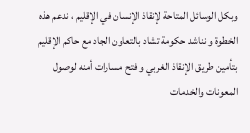وبكل الوسائل المتاحة لإنقاذ الإنسان في الإقليم ، ندعم هذه الخطوة و نناشد حكومة تشاد بالتعاون الجاد مع حاكم الإقليم بتأمين طريق الإنقاذ الغربي و فتح مسارات أمنه لوصول المعونات والخدمات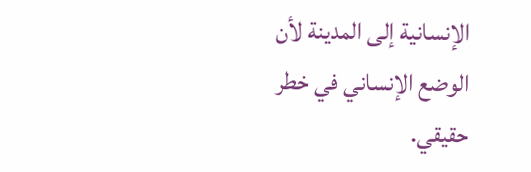الإنسانية إلى المدينة لأن الوضع الإنساني في خطر حقيقي.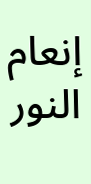إنعام النور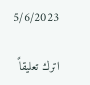5/6/2023

اترك تعليقاً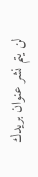لن يتم نشر عنوان بريدك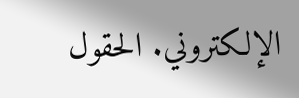الإلكتروني. الحقول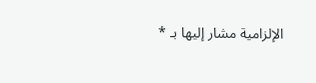الإلزامية مشار إليها بـ *